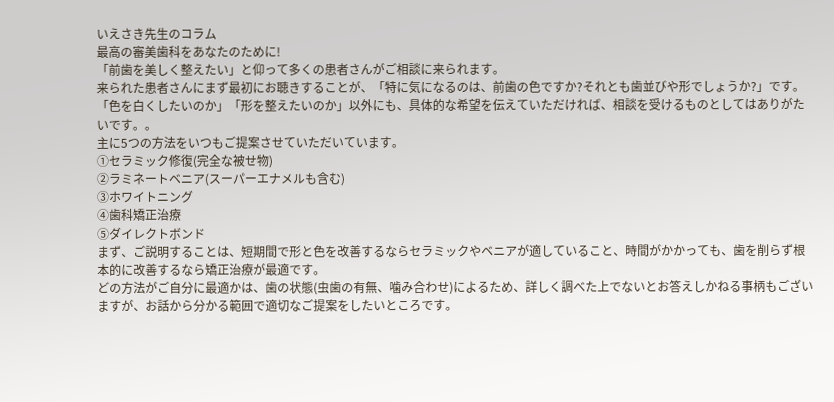いえさき先生のコラム
最高の審美歯科をあなたのために!
「前歯を美しく整えたい」と仰って多くの患者さんがご相談に来られます。
来られた患者さんにまず最初にお聴きすることが、「特に気になるのは、前歯の色ですか?それとも歯並びや形でしょうか?」です。
「色を白くしたいのか」「形を整えたいのか」以外にも、具体的な希望を伝えていただければ、相談を受けるものとしてはありがたいです。。
主に5つの方法をいつもご提案させていただいています。
①セラミック修復(完全な被せ物)
②ラミネートベニア(スーパーエナメルも含む)
③ホワイトニング
④歯科矯正治療
⑤ダイレクトボンド
まず、ご説明することは、短期間で形と色を改善するならセラミックやベニアが適していること、時間がかかっても、歯を削らず根本的に改善するなら矯正治療が最適です。
どの方法がご自分に最適かは、歯の状態(虫歯の有無、噛み合わせ)によるため、詳しく調べた上でないとお答えしかねる事柄もございますが、お話から分かる範囲で適切なご提案をしたいところです。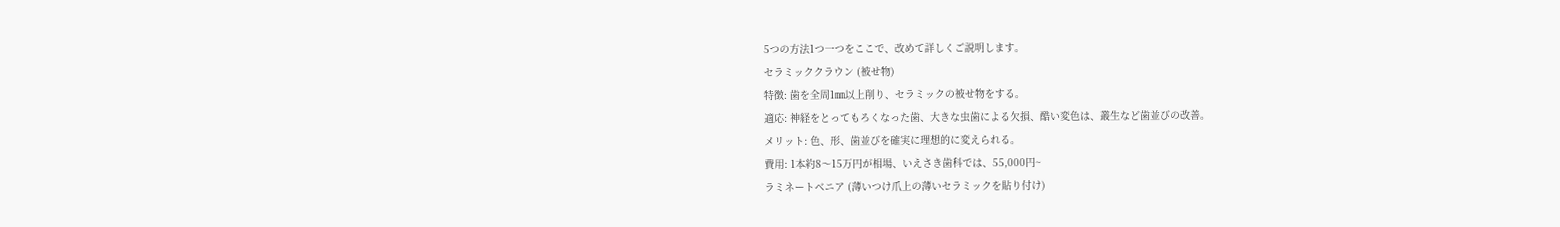5つの方法1つ一つをここで、改めて詳しくご説明します。
セラミッククラウン (被せ物)
特徴: 歯を全周1㎜以上削り、セラミックの被せ物をする。
適応: 神経をとってもろくなった歯、大きな虫歯による欠損、酷い変色は、叢生など歯並びの改善。
メリット: 色、形、歯並びを確実に理想的に変えられる。
費用: 1本約8〜15万円が相場、いえさき歯科では、55,000円~
ラミネートベニア (薄いつけ爪上の薄いセラミックを貼り付け)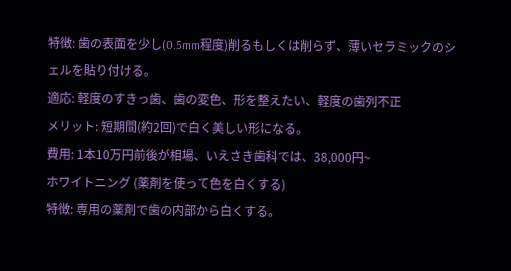特徴: 歯の表面を少し(0.5mm程度)削るもしくは削らず、薄いセラミックのシェルを貼り付ける。
適応: 軽度のすきっ歯、歯の変色、形を整えたい、軽度の歯列不正
メリット: 短期間(約2回)で白く美しい形になる。
費用: 1本10万円前後が相場、いえさき歯科では、38,000円~
ホワイトニング (薬剤を使って色を白くする)
特徴: 専用の薬剤で歯の内部から白くする。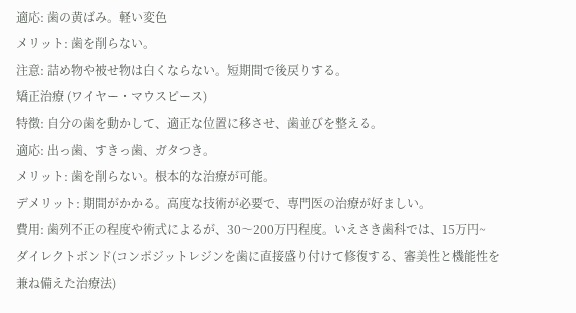適応: 歯の黄ばみ。軽い変色
メリット: 歯を削らない。
注意: 詰め物や被せ物は白くならない。短期間で後戻りする。
矯正治療 (ワイヤー・マウスピース)
特徴: 自分の歯を動かして、適正な位置に移させ、歯並びを整える。
適応: 出っ歯、すきっ歯、ガタつき。
メリット: 歯を削らない。根本的な治療が可能。
デメリット: 期間がかかる。高度な技術が必要で、専門医の治療が好ましい。
費用: 歯列不正の程度や術式によるが、30〜200万円程度。いえさき歯科では、15万円~
ダイレクトボンド(コンポジットレジンを歯に直接盛り付けて修復する、審美性と機能性を兼ね備えた治療法)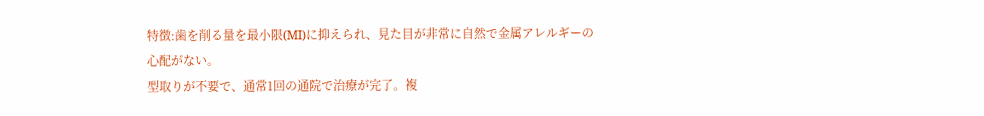特徴:歯を削る量を最小限(MI)に抑えられ、見た目が非常に自然で金属アレルギーの心配がない。
型取りが不要で、通常1回の通院で治療が完了。複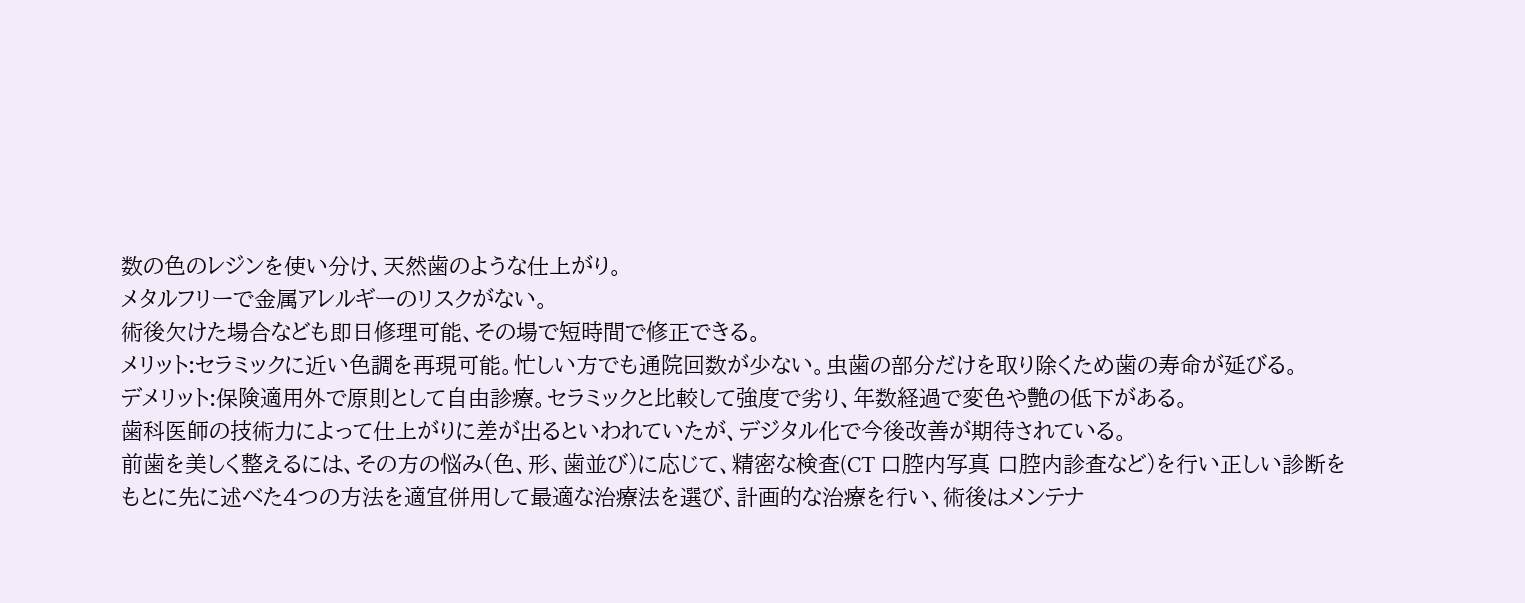数の色のレジンを使い分け、天然歯のような仕上がり。
メタルフリーで金属アレルギーのリスクがない。
術後欠けた場合なども即日修理可能、その場で短時間で修正できる。
メリット:セラミックに近い色調を再現可能。忙しい方でも通院回数が少ない。虫歯の部分だけを取り除くため歯の寿命が延びる。
デメリット:保険適用外で原則として自由診療。セラミックと比較して強度で劣り、年数経過で変色や艶の低下がある。
歯科医師の技術力によって仕上がりに差が出るといわれていたが、デジタル化で今後改善が期待されている。
前歯を美しく整えるには、その方の悩み(色、形、歯並び)に応じて、精密な検査(CT 口腔内写真 口腔内診査など)を行い正しい診断をもとに先に述べた4つの方法を適宜併用して最適な治療法を選び、計画的な治療を行い、術後はメンテナ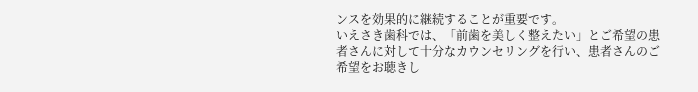ンスを効果的に継続することが重要です。
いえさき歯科では、「前歯を美しく整えたい」とご希望の患者さんに対して十分なカウンセリングを行い、患者さんのご希望をお聴きし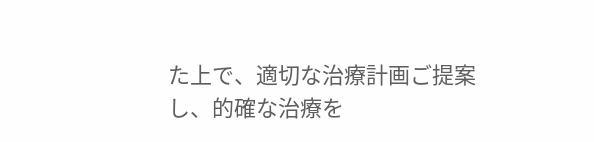た上で、適切な治療計画ご提案し、的確な治療を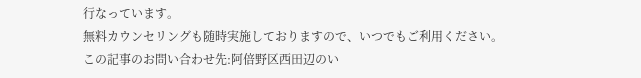行なっています。
無料カウンセリングも随時実施しておりますので、いつでもご利用ください。
この記事のお問い合わせ先:阿倍野区西田辺のい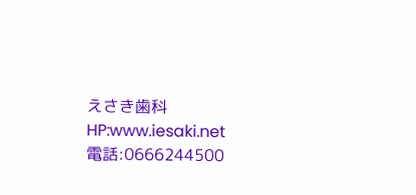えさき歯科
HP:www.iesaki.net
電話:0666244500